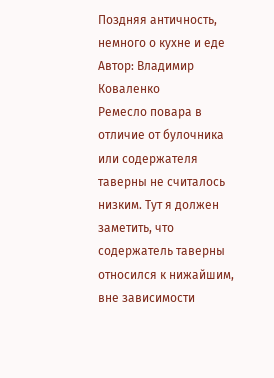Поздняя античность, немного о кухне и еде
Автор: Владимир Коваленко
Ремесло повара в отличие от булочника или содержателя таверны не считалось низким. Тут я должен заметить, что содержатель таверны относился к нижайшим, вне зависимости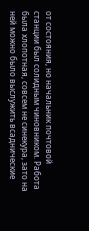от состояния, но начальник почтовой станции был солидным чиновником. Работа была хлопотная, совсем не синекура, зато на ней можно было выслужить всаднические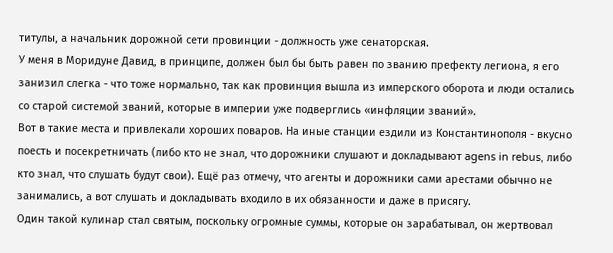титулы, а начальник дорожной сети провинции - должность уже сенаторская.
У меня в Моридуне Давид, в принципе, должен был бы быть равен по званию префекту легиона, я его занизил слегка - что тоже нормально, так как провинция вышла из имперского оборота и люди остались со старой системой званий, которые в империи уже подверглись «инфляции званий».
Вот в такие места и привлекали хороших поваров. На иные станции ездили из Константинополя - вкусно поесть и посекретничать (либо кто не знал, что дорожники слушают и докладывают agens in rebus, либо кто знал, что слушать будут свои). Ещё раз отмечу, что агенты и дорожники сами арестами обычно не занимались, а вот слушать и докладывать входило в их обязанности и даже в присягу.
Один такой кулинар стал святым, поскольку огромные суммы, которые он зарабатывал, он жертвовал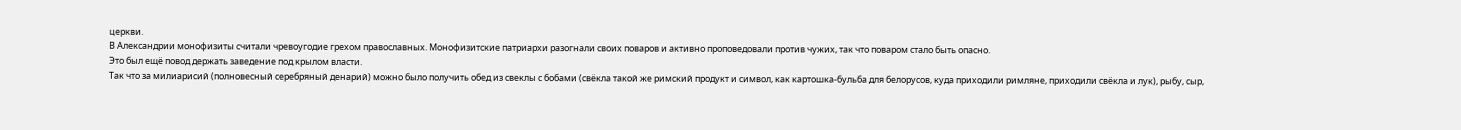церкви.
В Александрии монофизиты считали чревоугодие грехом православных. Монофизитские патриархи разогнали своих поваров и активно проповедовали против чужих, так что поваром стало быть опасно.
Это был ещё повод держать заведение под крылом власти.
Так что за милиарисий (полновесный серебряный денарий) можно было получить обед из свеклы с бобами (свёкла такой же римский продукт и символ, как картошка-бульба для белорусов, куда приходили римляне, приходили свёкла и лук), рыбу, сыр,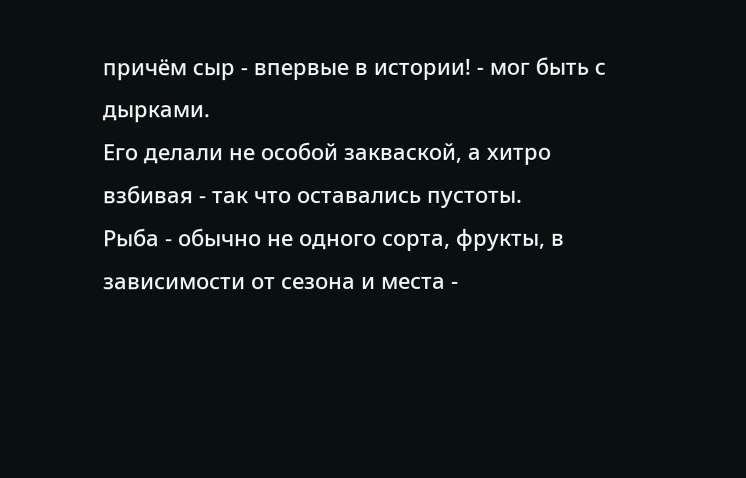причём сыр - впервые в истории! - мог быть с дырками.
Его делали не особой закваской, а хитро взбивая - так что оставались пустоты.
Рыба - обычно не одного сорта, фрукты, в зависимости от сезона и места -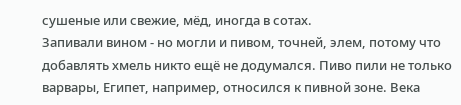сушеные или свежие, мёд, иногда в сотах.
Запивали вином - но могли и пивом, точней, элем, потому что добавлять хмель никто ещё не додумался. Пиво пили не только варвары, Египет, например, относился к пивной зоне. Века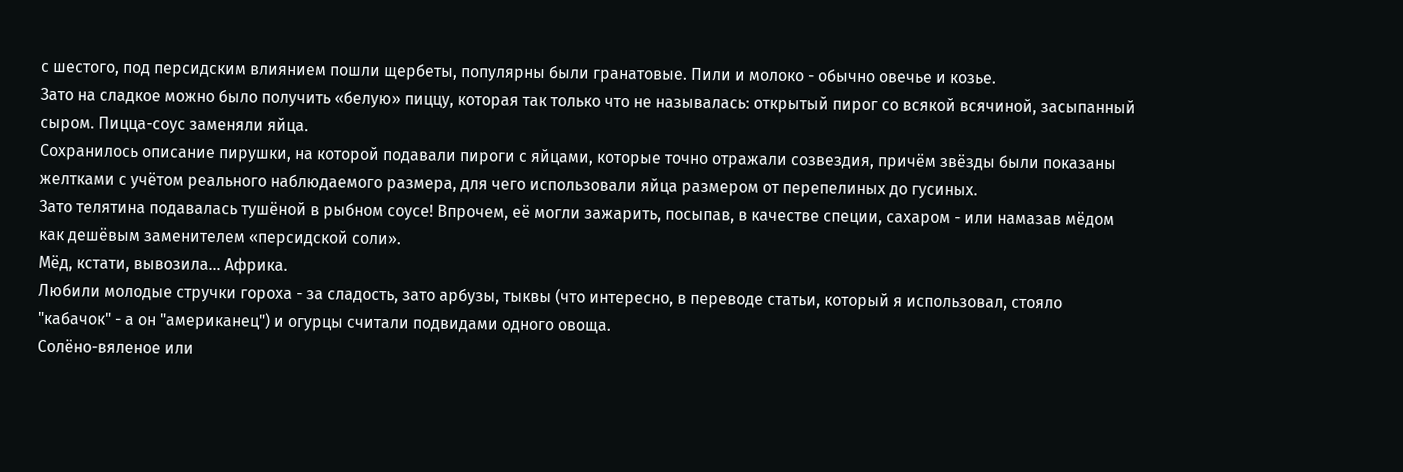с шестого, под персидским влиянием пошли щербеты, популярны были гранатовые. Пили и молоко - обычно овечье и козье.
Зато на сладкое можно было получить «белую» пиццу, которая так только что не называлась: открытый пирог со всякой всячиной, засыпанный сыром. Пицца-соус заменяли яйца.
Сохранилось описание пирушки, на которой подавали пироги с яйцами, которые точно отражали созвездия, причём звёзды были показаны желтками с учётом реального наблюдаемого размера, для чего использовали яйца размером от перепелиных до гусиных.
Зато телятина подавалась тушёной в рыбном соусе! Впрочем, её могли зажарить, посыпав, в качестве специи, сахаром - или намазав мёдом как дешёвым заменителем «персидской соли».
Мёд, кстати, вывозила... Африка.
Любили молодые стручки гороха - за сладость, зато арбузы, тыквы (что интересно, в переводе статьи, который я использовал, стояло "кабачок" - а он "американец") и огурцы считали подвидами одного овоща.
Солёно-вяленое или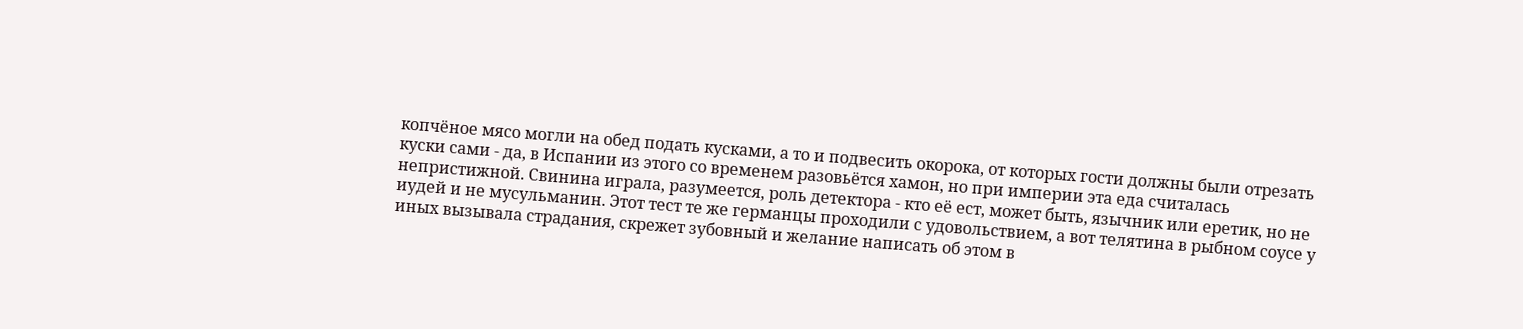копчёное мясо могли на обед подать кусками, а то и подвесить окорока, от которых гости должны были отрезать куски сами - да, в Испании из этого со временем разовьётся хамон, но при империи эта еда считалась непристижной. Свинина играла, разумеется, роль детектора - кто её ест, может быть, язычник или еретик, но не иудей и не мусульманин. Этот тест те же германцы проходили с удовольствием, а вот телятина в рыбном соусе у иных вызывала страдания, скрежет зубовный и желание написать об этом в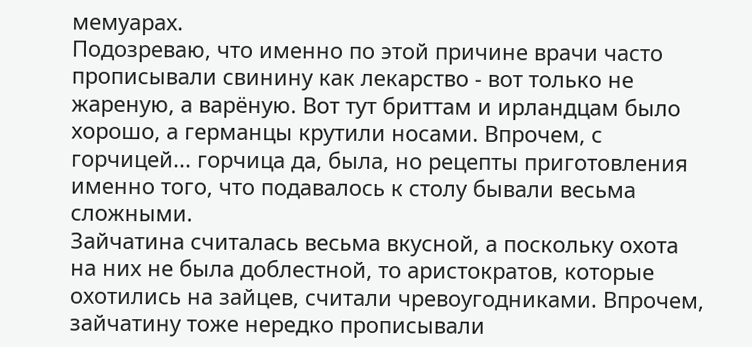мемуарах.
Подозреваю, что именно по этой причине врачи часто прописывали свинину как лекарство - вот только не жареную, а варёную. Вот тут бриттам и ирландцам было хорошо, а германцы крутили носами. Впрочем, с горчицей... горчица да, была, но рецепты приготовления именно того, что подавалось к столу бывали весьма сложными.
Зайчатина считалась весьма вкусной, а поскольку охота на них не была доблестной, то аристократов, которые охотились на зайцев, считали чревоугодниками. Впрочем, зайчатину тоже нередко прописывали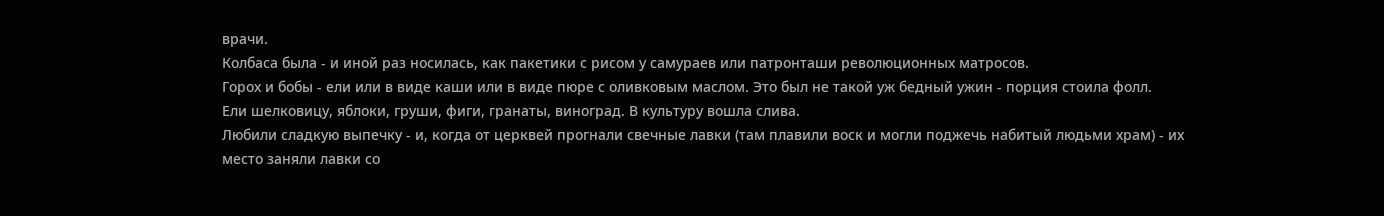врачи.
Колбаса была - и иной раз носилась, как пакетики с рисом у самураев или патронташи революционных матросов.
Горох и бобы - ели или в виде каши или в виде пюре с оливковым маслом. Это был не такой уж бедный ужин - порция стоила фолл.
Ели шелковицу, яблоки, груши, фиги, гранаты, виноград. В культуру вошла слива.
Любили сладкую выпечку - и, когда от церквей прогнали свечные лавки (там плавили воск и могли поджечь набитый людьми храм) - их место заняли лавки со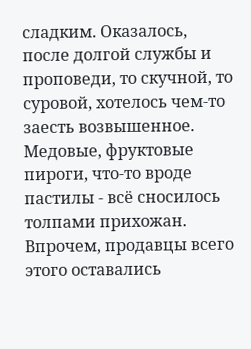сладким. Оказалось, после долгой службы и проповеди, то скучной, то суровой, хотелось чем-то заесть возвышенное. Медовые, фруктовые пироги, что-то вроде пастилы - всё сносилось толпами прихожан. Впрочем, продавцы всего этого оставались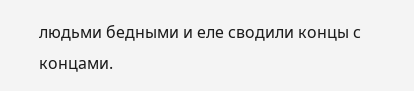людьми бедными и еле сводили концы с концами.